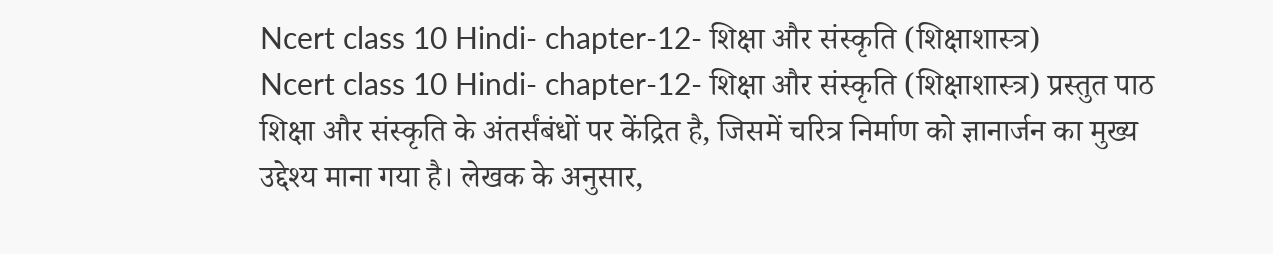Ncert class 10 Hindi- chapter-12- शिक्षा और संस्कृति (शिक्षाशास्त्र)
Ncert class 10 Hindi- chapter-12- शिक्षा और संस्कृति (शिक्षाशास्त्र) प्रस्तुत पाठ शिक्षा और संस्कृति के अंतर्संबंधों पर केंद्रित है, जिसमें चरित्र निर्माण को ज्ञानार्जन का मुख्य उद्देश्य माना गया है। लेखक के अनुसार,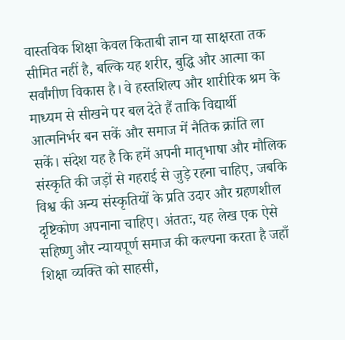वास्तविक शिक्षा केवल किताबी ज्ञान या साक्षरता तक सीमित नहीं है, बल्कि यह शरीर, बुद्धि और आत्मा का सर्वांगीण विकास है। वे हस्तशिल्प और शारीरिक श्रम के माध्यम से सीखने पर बल देते हैं ताकि विद्यार्थी आत्मनिर्भर बन सकें और समाज में नैतिक क्रांति ला सकें। संदेश यह है कि हमें अपनी मातृभाषा और मौलिक संस्कृति की जड़ों से गहराई से जुड़े रहना चाहिए, जबकि विश्व की अन्य संस्कृतियों के प्रति उदार और ग्रहणशील दृष्टिकोण अपनाना चाहिए। अंततः, यह लेख एक ऐसे सहिष्णु और न्यायपूर्ण समाज की कल्पना करता है जहाँ शिक्षा व्यक्ति को साहसी,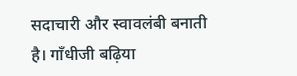सदाचारी और स्वावलंबी बनाती है। गाँधीजी बढ़िया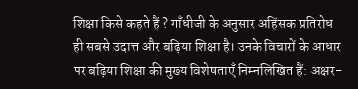शिक्षा किसे कहते हैं ? गाँधीजी के अनुसार अहिंसक प्रतिरोध ही सबसे उदात्त और बढ़िया शिक्षा है। उनके विचारों के आधार पर बढ़िया शिक्षा की मुख्य विशेषताएँ निम्नलिखित हैं: अक्षर-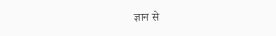ज्ञान से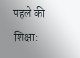पहले की शिक्षा: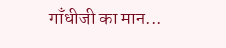गाँधीजी का मान...